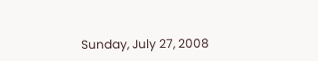Sunday, July 27, 2008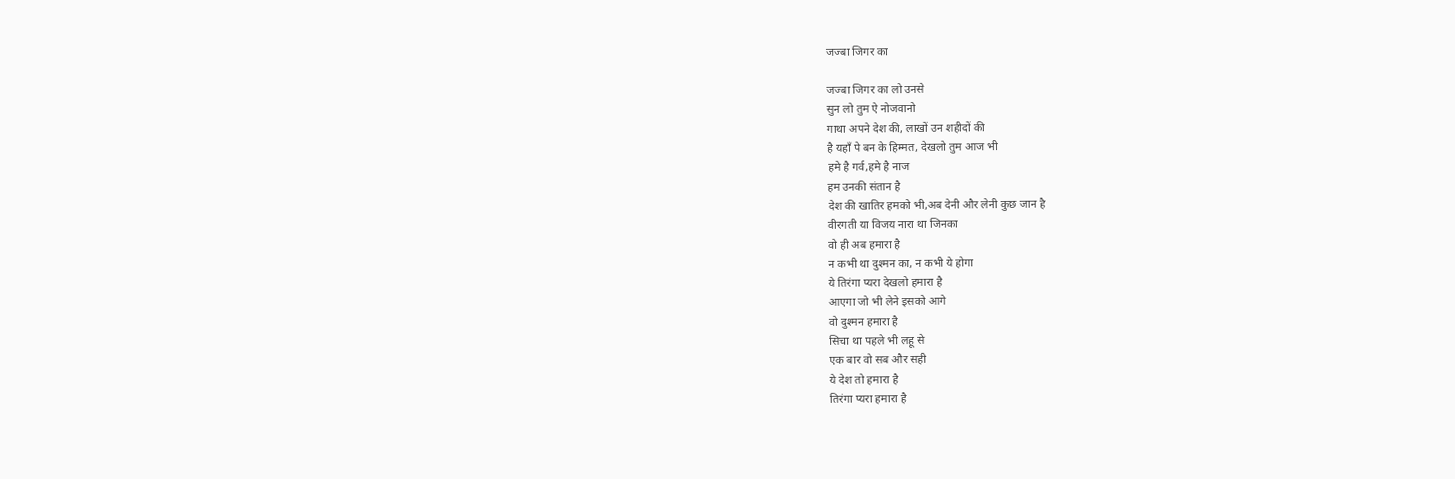जज्बा जिगर का

जज्बा जिगर का लो उनसे
सुन लो तुम ऐ नोजवानो
गाथा अपने देश की, लाखों उन शहीदों की
है यहाँ पे बन के हिम्मत, देखलो तुम आज भी
हमे है गर्व,हमे है नाज
हम उनकी संतान है
देश की खातिर हमको भी,अब देनी और लेनी कुछ जान है
वीरगती या विजय नारा था जिनका
वो ही अब हमारा है
न कभी था दुश्मन का, न कभी ये होगा
ये तिरंगा प्यरा देखलो हमारा है
आएगा जो भी लेने इसको आगे
वो दुश्मन हमारा है
सिचा था पहले भी लहू से
एक बार वो सब और सही
ये देश तो हमारा है
तिरंगा प्यरा हमारा है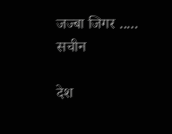जज्बा जिगर .....
सचीन

देश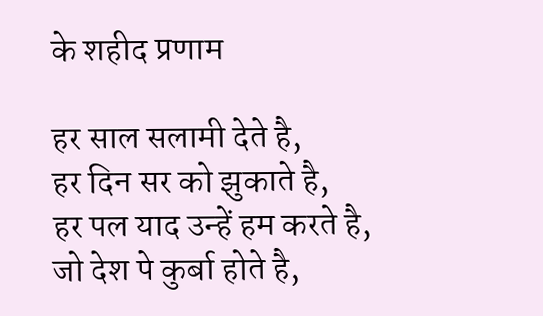के शहीद प्रणाम

हर साल सलामी देते है,
हर दिन सर को झुकाते है,
हर पल याद उन्हें हम करते है,
जो देश पे कुर्बा होते है,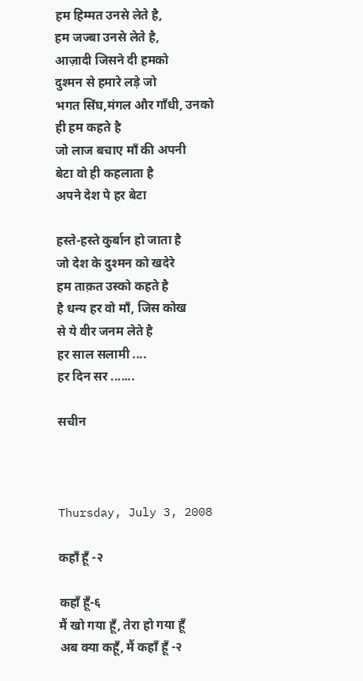हम हिम्मत उनसे लेते है,
हम जज्बा उनसे लेते है,
आज़ादी जिसने दी हमको
दुश्मन से हमारे लड़े जो
भगत सिंघ,मंगल और गाँधी, उनको ही हम कहते है
जो लाज बचाए माँ की अपनी
बेटा वो ही कहलाता है
अपने देश पे हर बेटा

हस्ते-हस्ते कुर्बान हो जाता है
जो देश के दुश्मन को खदेरे
हम ताक़त उस्को कहते है
है धन्य हर वो माँ, जिस कोख
से ये वीर जनम लेते है
हर साल सलामी ....
हर दिन सर .......

सचीन



Thursday, July 3, 2008

कहाँ हूँ -२

कहाँ हूँ-६
मैं खो गया हूँ, तेरा हो गया हूँ
अब क्या कहूँ, मैं कहाँ हूँ -२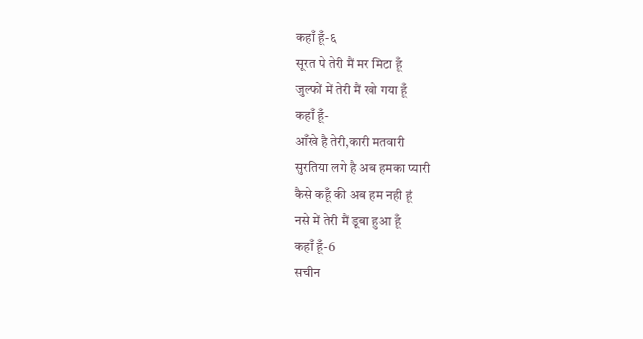कहाँ हूँ-६
सूरत पे तेरी मैं मर मिटा हूँ
जुल्फों में तेरी मैं खो गया हूँ
कहाँ हूँ-
आँखे है तेरी,कारी मतवारी
सुरतिया लगे है अब हमका प्यारी
कैसे कहूँ की अब हम नही हूं
नसे में तेरी मैं डूबा हुआ हूँ
कहाँ हूँ-6
सचीन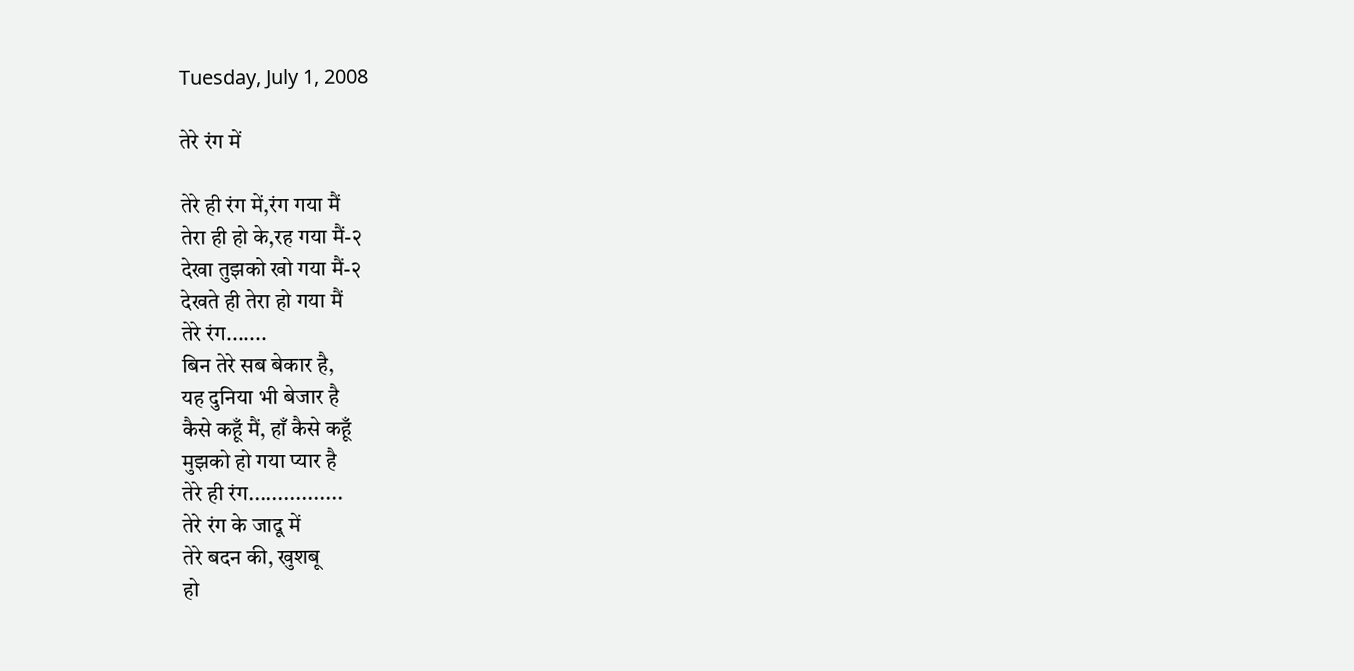Tuesday, July 1, 2008

तेरे रंग में

तेरे ही रंग में,रंग गया मैं
तेरा ही हो के,रह गया मैं-२
देखा तुझको खो गया मैं-२
देखते ही तेरा हो गया मैं
तेरे रंग.......
बिन तेरे सब बेकार है,
यह दुनिया भी बेजार है
कैसे कहूँ मैं, हाँ कैसे कहूँ
मुझको हो गया प्यार है
तेरे ही रंग................
तेरे रंग के जादू में
तेरे बदन की, खुशबू
हो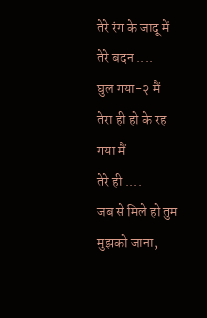तेरे रंग के जादू में
तेरे बदन ....
घुल गया-२ मैं
तेरा ही हो के रह गया मैं
तेरे ही ....
जब से मिले हो तुम मुझको जाना,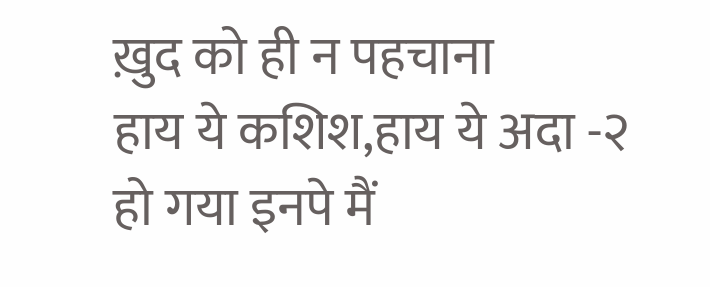ख़ुद को ही न पहचाना
हाय ये कशिश,हाय ये अदा -२
हो गया इनपे मैं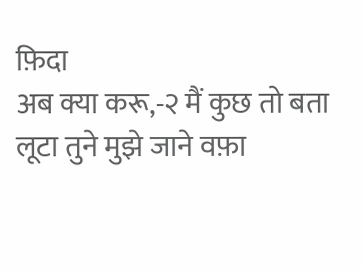फ़िदा
अब क्या करू,-२ मैं कुछ तो बता
लूटा तुने मुझे जाने वफ़ा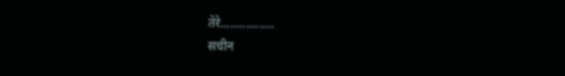तेरे.................
सचीन